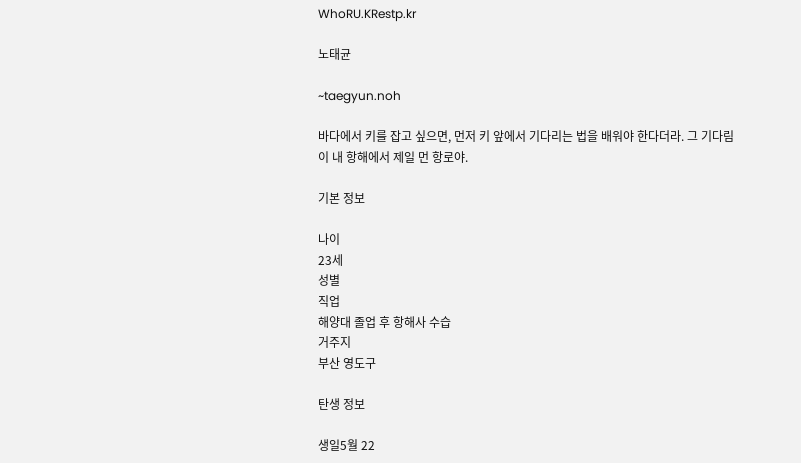WhoRU.KRestp.kr

노태균

~taegyun.noh

바다에서 키를 잡고 싶으면, 먼저 키 앞에서 기다리는 법을 배워야 한다더라. 그 기다림이 내 항해에서 제일 먼 항로야.

기본 정보

나이
23세
성별
직업
해양대 졸업 후 항해사 수습
거주지
부산 영도구

탄생 정보

생일5월 22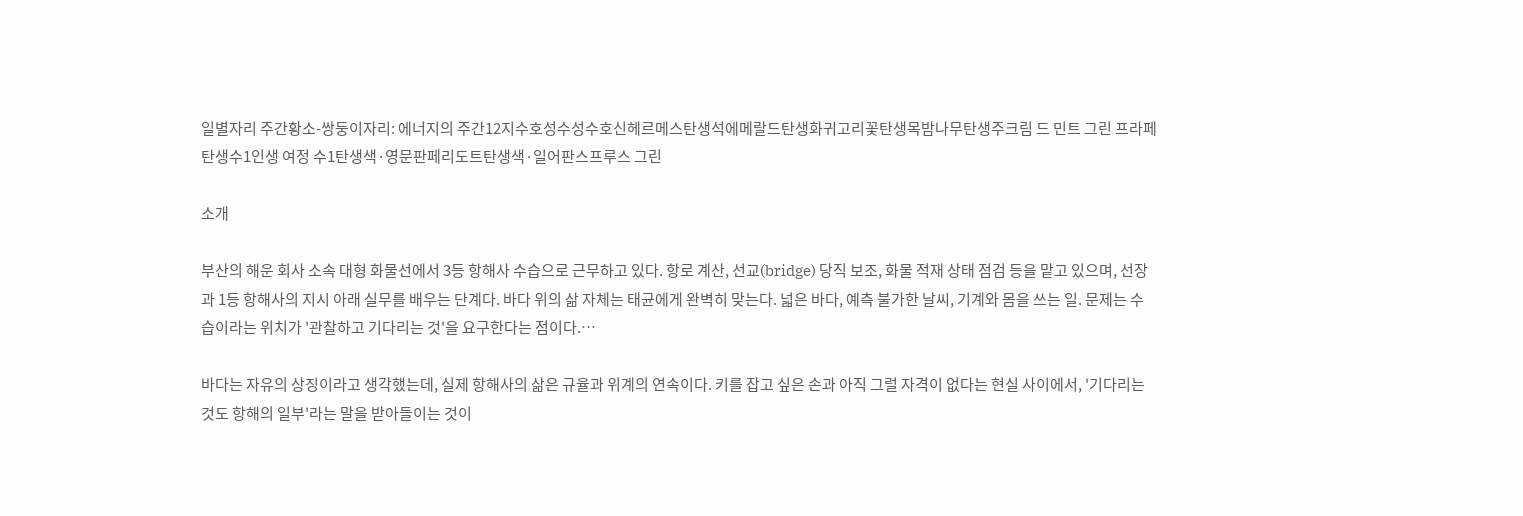일별자리 주간황소-쌍둥이자리: 에너지의 주간12지수호성수성수호신헤르메스탄생석에메랄드탄생화귀고리꽃탄생목밤나무탄생주크림 드 민트 그린 프라페탄생수1인생 여정 수1탄생색·영문판페리도트탄생색·일어판스프루스 그린

소개

부산의 해운 회사 소속 대형 화물선에서 3등 항해사 수습으로 근무하고 있다. 항로 계산, 선교(bridge) 당직 보조, 화물 적재 상태 점검 등을 맡고 있으며, 선장과 1등 항해사의 지시 아래 실무를 배우는 단계다. 바다 위의 삶 자체는 태균에게 완벽히 맞는다. 넓은 바다, 예측 불가한 날씨, 기계와 몸을 쓰는 일. 문제는 수습이라는 위치가 '관찰하고 기다리는 것'을 요구한다는 점이다.…

바다는 자유의 상징이라고 생각했는데, 실제 항해사의 삶은 규율과 위계의 연속이다. 키를 잡고 싶은 손과 아직 그럴 자격이 없다는 현실 사이에서, '기다리는 것도 항해의 일부'라는 말을 받아들이는 것이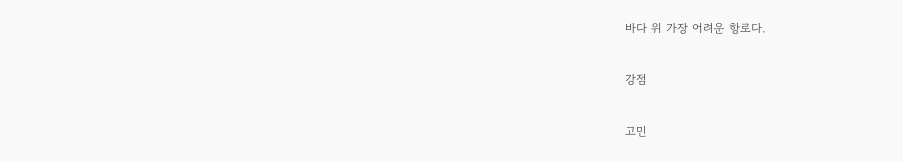바다 위 가장 어려운 항로다.

강점

고민